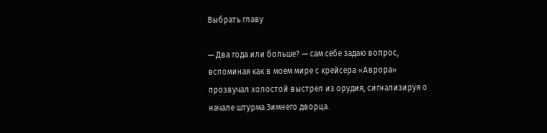Выбрать главу

— Два года или больше? — сам себе задаю вопрос, вспоминая как в моем мире с крейсера «Аврора» прозвучал холостой выстрел из орудия, сигнализируя о начале штурма Зимнего дворца.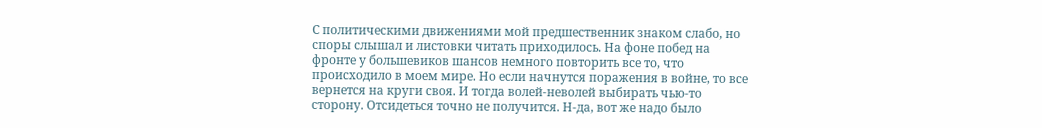С политическими движениями мой предшественник знаком слабо, но споры слышал и листовки читать приходилось. На фоне побед на фронте у большевиков шансов немного повторить все то, что происходило в моем мире. Но если начнутся поражения в войне, то все вернется на круги своя. И тогда волей-неволей выбирать чью-то сторону. Отсидеться точно не получится. Н-да, вот же надо было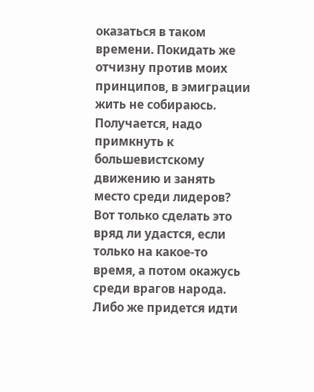оказаться в таком времени. Покидать же отчизну против моих принципов, в эмиграции жить не собираюсь. Получается, надо примкнуть к большевистскому движению и занять место среди лидеров? Вот только сделать это вряд ли удастся, если только на какое-то время, а потом окажусь среди врагов народа. Либо же придется идти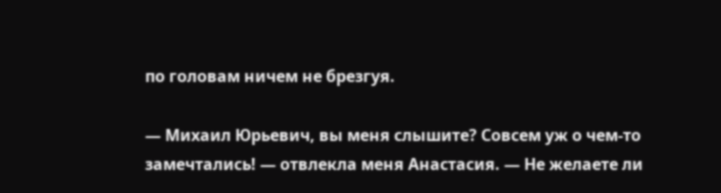по головам ничем не брезгуя.

— Михаил Юрьевич, вы меня слышите? Совсем уж о чем-то замечтались! — отвлекла меня Анастасия. — Не желаете ли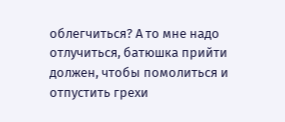облегчиться? А то мне надо отлучиться, батюшка прийти должен, чтобы помолиться и отпустить грехи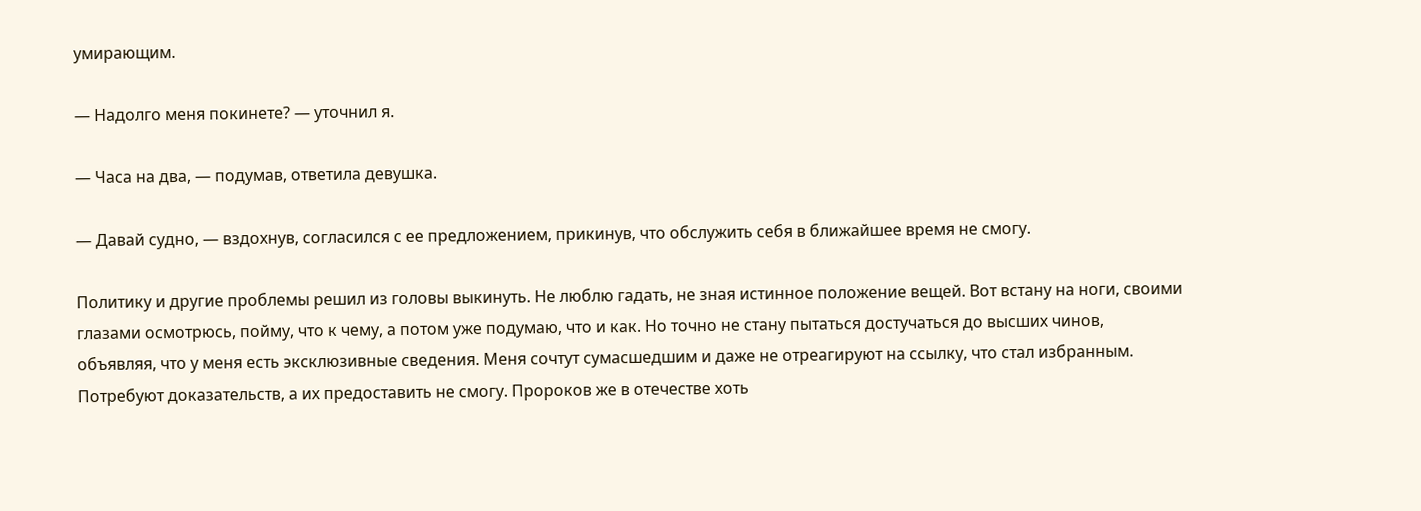умирающим.

— Надолго меня покинете? — уточнил я.

— Часа на два, — подумав, ответила девушка.

— Давай судно, — вздохнув, согласился с ее предложением, прикинув, что обслужить себя в ближайшее время не смогу.

Политику и другие проблемы решил из головы выкинуть. Не люблю гадать, не зная истинное положение вещей. Вот встану на ноги, своими глазами осмотрюсь, пойму, что к чему, а потом уже подумаю, что и как. Но точно не стану пытаться достучаться до высших чинов, объявляя, что у меня есть эксклюзивные сведения. Меня сочтут сумасшедшим и даже не отреагируют на ссылку, что стал избранным. Потребуют доказательств, а их предоставить не смогу. Пророков же в отечестве хоть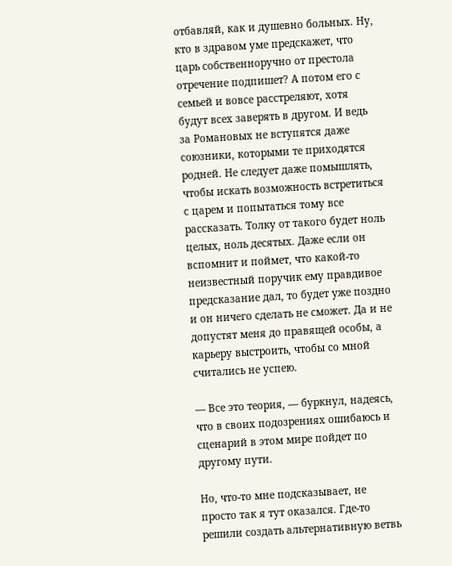отбавляй, как и душевно больных. Ну, кто в здравом уме предскажет, что царь собственноручно от престола отречение подпишет? А потом его с семьей и вовсе расстреляют, хотя будут всех заверять в другом. И ведь за Романовых не вступятся даже союзники, которыми те приходятся родней. Не следует даже помышлять, чтобы искать возможность встретиться с царем и попытаться тому все рассказать. Толку от такого будет ноль целых, ноль десятых. Даже если он вспомнит и поймет, что какой-то неизвестный поручик ему правдивое предсказание дал, то будет уже поздно и он ничего сделать не сможет. Да и не допустят меня до правящей особы, а карьеру выстроить, чтобы со мной считались не успею.

— Все это теория, — буркнул, надеясь, что в своих подозрениях ошибаюсь и сценарий в этом мире пойдет по другому пути.

Но, что-то мне подсказывает, не просто так я тут оказался. Где-то решили создать альтернативную ветвь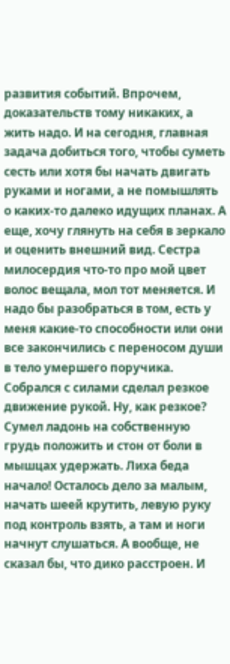развития событий. Впрочем, доказательств тому никаких, а жить надо. И на сегодня, главная задача добиться того, чтобы суметь сесть или хотя бы начать двигать руками и ногами, а не помышлять о каких-то далеко идущих планах. А еще, хочу глянуть на себя в зеркало и оценить внешний вид. Сестра милосердия что-то про мой цвет волос вещала, мол тот меняется. И надо бы разобраться в том, есть у меня какие-то способности или они все закончились с переносом души в тело умершего поручика. Собрался с силами сделал резкое движение рукой. Ну, как резкое? Сумел ладонь на собственную грудь положить и стон от боли в мышцах удержать. Лиха беда начало! Осталось дело за малым, начать шеей крутить, левую руку под контроль взять, а там и ноги начнут слушаться. А вообще, не сказал бы, что дико расстроен. И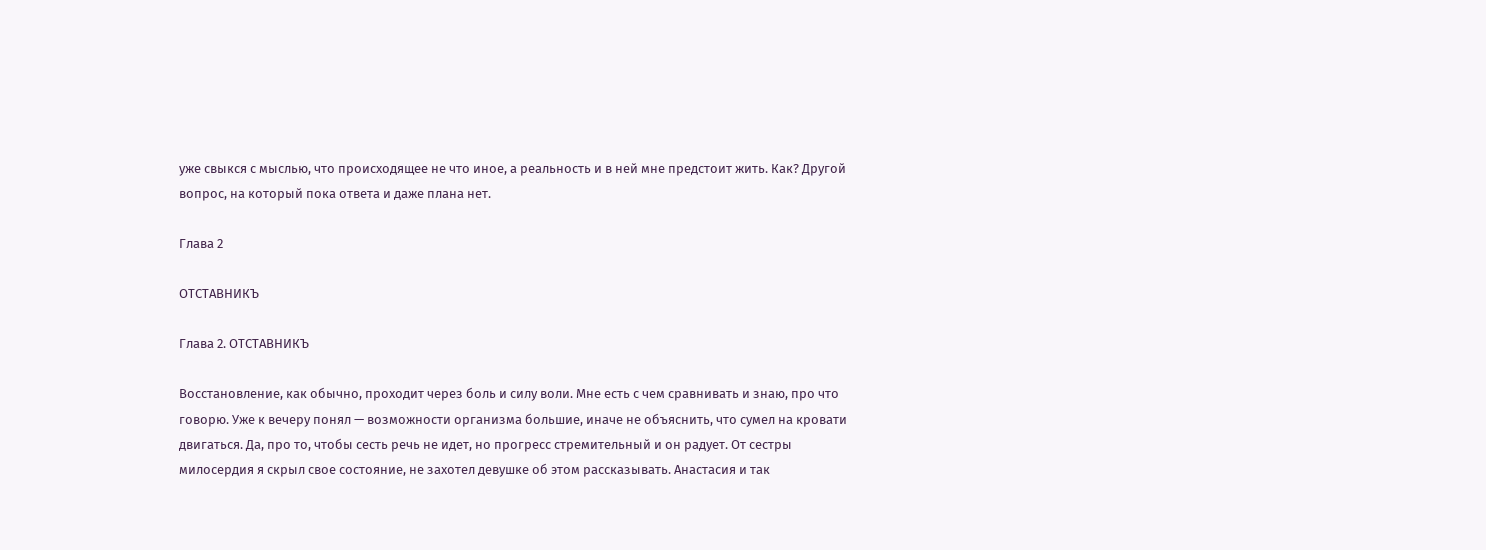уже свыкся с мыслью, что происходящее не что иное, а реальность и в ней мне предстоит жить. Как? Другой вопрос, на который пока ответа и даже плана нет.

Глава 2

ОТСТАВНИКЪ

Глава 2. ОТСТАВНИКЪ

Восстановление, как обычно, проходит через боль и силу воли. Мне есть с чем сравнивать и знаю, про что говорю. Уже к вечеру понял — возможности организма большие, иначе не объяснить, что сумел на кровати двигаться. Да, про то, чтобы сесть речь не идет, но прогресс стремительный и он радует. От сестры милосердия я скрыл свое состояние, не захотел девушке об этом рассказывать. Анастасия и так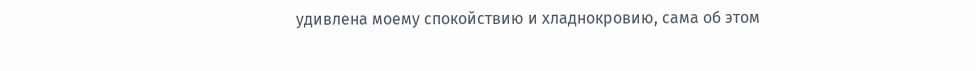удивлена моему спокойствию и хладнокровию, сама об этом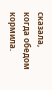сказала, когда обедом кормила.